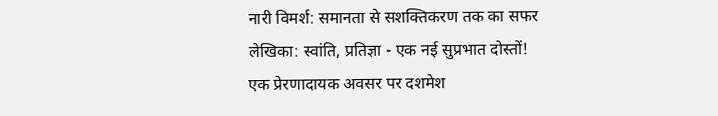नारी विमर्श: समानता से सशक्तिकरण तक का सफर
लेखिका: स्वांति, प्रतिज्ञा - एक नई सुप्रभात दोस्तों!
एक प्रेरणादायक अवसर पर दशमेश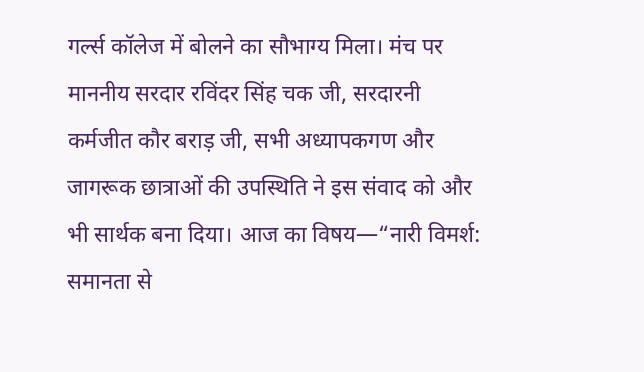गर्ल्स कॉलेज में बोलने का सौभाग्य मिला। मंच पर माननीय सरदार रविंदर सिंह चक जी, सरदारनी कर्मजीत कौर बराड़ जी, सभी अध्यापकगण और जागरूक छात्राओं की उपस्थिति ने इस संवाद को और भी सार्थक बना दिया। आज का विषय—“नारी विमर्श: समानता से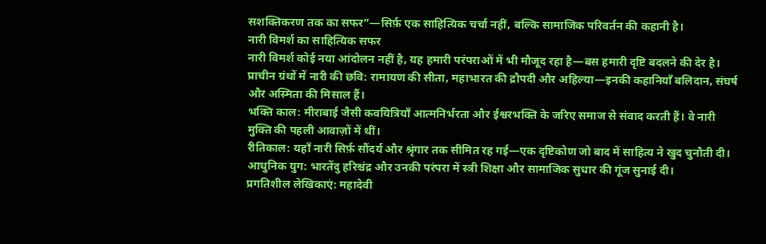सशक्तिकरण तक का सफर”—सिर्फ़ एक साहित्यिक चर्चा नहीं, बल्कि सामाजिक परिवर्तन की कहानी है।
नारी विमर्श का साहित्यिक सफर
नारी विमर्श कोई नया आंदोलन नहीं है, यह हमारी परंपराओं में भी मौजूद रहा है—बस हमारी दृष्टि बदलने की देर है।
प्राचीन ग्रंथों में नारी की छवि: रामायण की सीता, महाभारत की द्रौपदी और अहिल्या—इनकी कहानियाँ बलिदान, संघर्ष और अस्मिता की मिसाल हैं।
भक्ति काल: मीराबाई जैसी कवयित्रियाँ आत्मनिर्भरता और ईश्वरभक्ति के जरिए समाज से संवाद करती हैं। वे नारी मुक्ति की पहली आवाज़ों में थीं।
रीतिकाल: यहाँ नारी सिर्फ़ सौंदर्य और श्रृंगार तक सीमित रह गई—एक दृष्टिकोण जो बाद में साहित्य ने खुद चुनौती दी।
आधुनिक युग: भारतेंदु हरिश्चंद्र और उनकी परंपरा में स्त्री शिक्षा और सामाजिक सुधार की गूंज सुनाई दी।
प्रगतिशील लेखिकाएं: महादेवी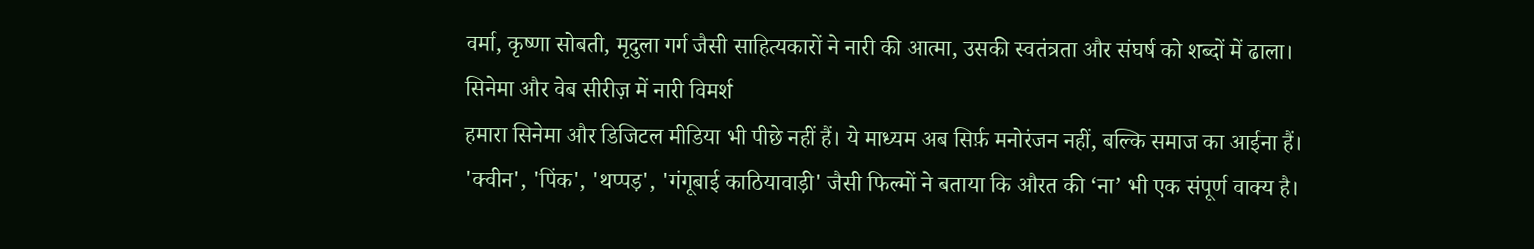वर्मा, कृष्णा सोबती, मृदुला गर्ग जैसी साहित्यकारों ने नारी की आत्मा, उसकी स्वतंत्रता और संघर्ष को शब्दों में ढाला।
सिनेमा और वेब सीरीज़ में नारी विमर्श
हमारा सिनेमा और डिजिटल मीडिया भी पीछे नहीं हैं। ये माध्यम अब सिर्फ़ मनोरंजन नहीं, बल्कि समाज का आईना हैं।
'क्वीन', 'पिंक', 'थप्पड़', 'गंगूबाई काठियावाड़ी' जैसी फिल्मों ने बताया कि औरत की ‘ना’ भी एक संपूर्ण वाक्य है।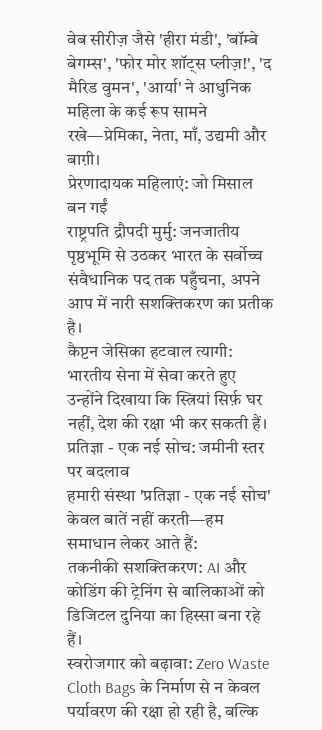वेब सीरीज़ जैसे 'हीरा मंडी', 'बॉम्बे बेगम्स', 'फोर मोर शॉट्स प्लीज़!', 'द मैरिड वुमन', 'आर्या' ने आधुनिक महिला के कई रूप सामने रखे—प्रेमिका, नेता, माँ, उद्यमी और बाग़ी।
प्रेरणादायक महिलाएं: जो मिसाल बन गईं
राष्ट्रपति द्रौपदी मुर्मु: जनजातीय पृष्ठभूमि से उठकर भारत के सर्वोच्च संवैधानिक पद तक पहुँचना, अपने आप में नारी सशक्तिकरण का प्रतीक है।
कैप्टन जेसिका हटवाल त्यागी: भारतीय सेना में सेवा करते हुए उन्होंने दिखाया कि स्त्रियां सिर्फ़ घर नहीं, देश की रक्षा भी कर सकती हैं।
प्रतिज्ञा - एक नई सोच: जमीनी स्तर पर बदलाव
हमारी संस्था 'प्रतिज्ञा - एक नई सोच' केवल बातें नहीं करती—हम समाधान लेकर आते हैं:
तकनीकी सशक्तिकरण: AI और कोडिंग की ट्रेनिंग से बालिकाओं को डिजिटल दुनिया का हिस्सा बना रहे हैं।
स्वरोजगार को बढ़ावा: Zero Waste Cloth Bags के निर्माण से न केवल पर्यावरण की रक्षा हो रही है, बल्कि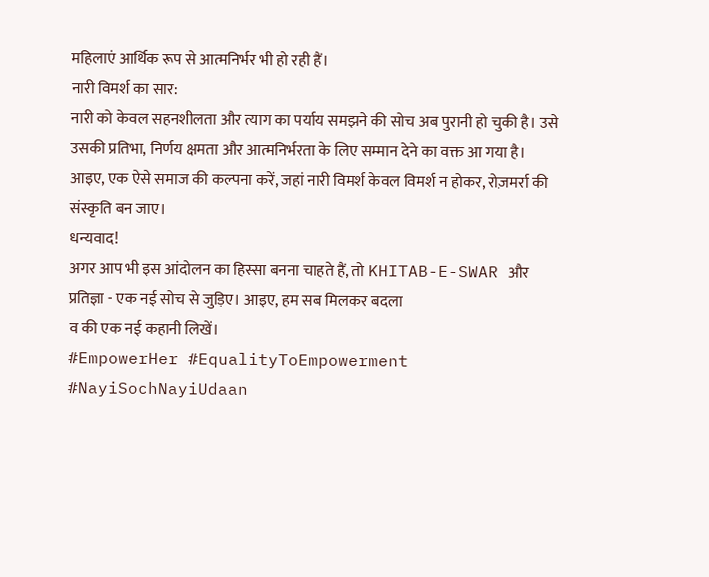महिलाएं आर्थिक रूप से आत्मनिर्भर भी हो रही हैं।
नारी विमर्श का सार:
नारी को केवल सहनशीलता और त्याग का पर्याय समझने की सोच अब पुरानी हो चुकी है। उसे उसकी प्रतिभा, निर्णय क्षमता और आत्मनिर्भरता के लिए सम्मान देने का वक्त आ गया है।
आइए, एक ऐसे समाज की कल्पना करें, जहां नारी विमर्श केवल विमर्श न होकर, रोज़मर्रा की संस्कृति बन जाए।
धन्यवाद!
अगर आप भी इस आंदोलन का हिस्सा बनना चाहते हैं, तो KHITAB-E-SWAR और प्रतिज्ञा - एक नई सोच से जुड़िए। आइए, हम सब मिलकर बदला
व की एक नई कहानी लिखें।
#EmpowerHer #EqualityToEmpowerment #NayiSochNayiUdaan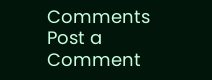Comments
Post a Comment